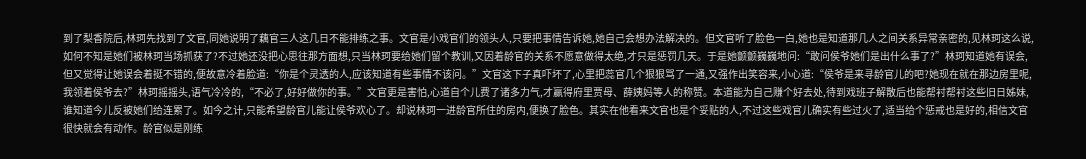到了梨香院后,林珂先找到了文官,同她说明了藕官三人这几日不能排练之事。文官是小戏官们的领头人,只要把事情告诉她,她自己会想办法解决的。但文官听了脸色一白,她也是知道那几人之间关系异常亲密的,见林珂这么说,如何不知是她们被林珂当场抓获了?不过她还没把心思往那方面想,只当林珂要给她们留个教训,又因着龄官的关系不愿意做得太绝,才只是惩罚几天。于是她颤颤巍巍地问:“敢问侯爷她们是出什么事了?”林珂知道她有误会,但又觉得让她误会着挺不错的,便故意冷着脸道:“你是个灵透的人,应该知道有些事情不该问。”文官这下子真吓坏了,心里把蕊官几个狠狠骂了一通,又强作出笑容来,小心道:“侯爷是来寻龄官儿的吧?她现在就在那边房里呢,我领着侯爷去?”林珂摇摇头,语气冷冷的,“不必了,好好做你的事。”文官更是害怕,心道自个儿费了诸多力气,才赢得府里贾母、薛姨妈等人的称赞。本道能为自己赚个好去处,待到戏班子解散后也能帮衬帮衬这些旧日姊妹,谁知道今儿反被她们给连累了。如今之计,只能希望龄官儿能让侯爷欢心了。却说林珂一进龄官所住的房内,便换了脸色。其实在他看来文官也是个妥贴的人,不过这些戏官儿确实有些过火了,适当给个惩戒也是好的,相信文官很快就会有动作。龄官似是刚练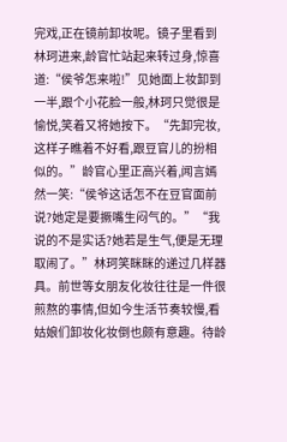完戏,正在镜前卸妆呢。镜子里看到林珂进来,龄官忙站起来转过身,惊喜道:“侯爷怎来啦!”见她面上妆卸到一半,跟个小花脸一般,林珂只觉很是愉悦,笑着又将她按下。“先卸完妆,这样子瞧着不好看,跟豆官儿的扮相似的。”龄官心里正高兴着,闻言嫣然一笑:“侯爷这话怎不在豆官面前说?她定是要撅嘴生闷气的。”“我说的不是实话?她若是生气,便是无理取闹了。”林珂笑眯眯的递过几样器具。前世等女朋友化妆往往是一件很煎熬的事情,但如今生活节奏较慢,看姑娘们卸妆化妆倒也颇有意趣。待龄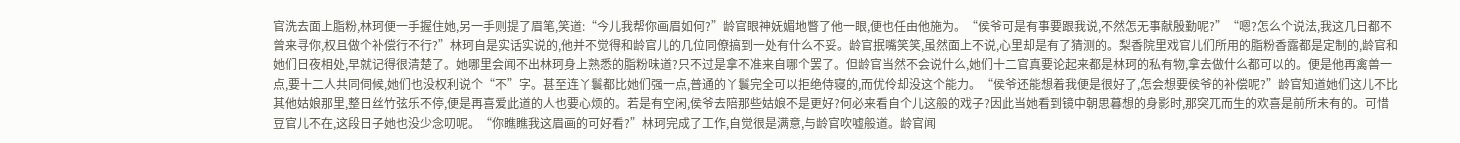官洗去面上脂粉,林珂便一手握住她,另一手则提了眉笔,笑道:“今儿我帮你画眉如何?”龄官眼神妩媚地瞥了他一眼,便也任由他施为。“侯爷可是有事要跟我说,不然怎无事献殷勤呢?”“嗯?怎么个说法,我这几日都不曾来寻你,权且做个补偿行不行?”林珂自是实话实说的,他并不觉得和龄官儿的几位同僚搞到一处有什么不妥。龄官抿嘴笑笑,虽然面上不说,心里却是有了猜测的。梨香院里戏官儿们所用的脂粉香露都是定制的,龄官和她们日夜相处,早就记得很清楚了。她哪里会闻不出林珂身上熟悉的脂粉味道?只不过是拿不准来自哪个罢了。但龄官当然不会说什么,她们十二官真要论起来都是林珂的私有物,拿去做什么都可以的。便是他再禽兽一点,要十二人共同伺候,她们也没权利说个“不”字。甚至连丫鬟都比她们强一点,普通的丫鬟完全可以拒绝侍寝的,而优伶却没这个能力。“侯爷还能想着我便是很好了,怎会想要侯爷的补偿呢?”龄官知道她们这儿不比其他姑娘那里,整日丝竹弦乐不停,便是再喜爱此道的人也要心烦的。若是有空闲,侯爷去陪那些姑娘不是更好?何必来看自个儿这般的戏子?因此当她看到镜中朝思暮想的身影时,那突兀而生的欢喜是前所未有的。可惜豆官儿不在,这段日子她也没少念叨呢。“你瞧瞧我这眉画的可好看?”林珂完成了工作,自觉很是满意,与龄官吹嘘般道。龄官闻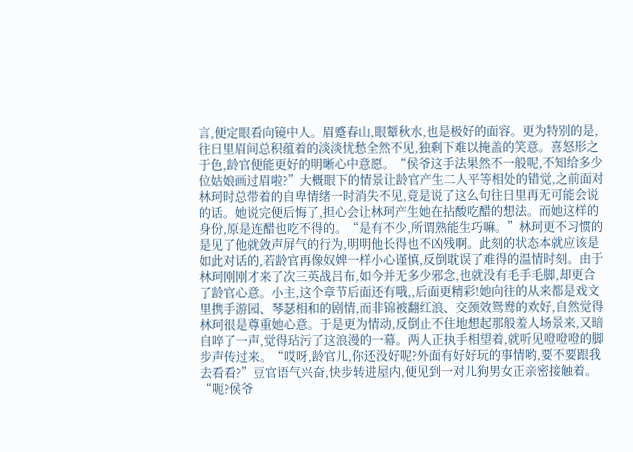言,便定眼看向镜中人。眉蹙春山,眼颦秋水,也是极好的面容。更为特别的是,往日里眉间总积蕴着的淡淡忧愁全然不见,独剩下难以掩盖的笑意。喜怒形之于色,龄官便能更好的明晰心中意愿。“侯爷这手法果然不一般呢,不知给多少位姑娘画过眉啦?”大概眼下的情景让龄官产生二人平等相处的错觉,之前面对林珂时总带着的自卑情绪一时消失不见,竟是说了这么句往日里再无可能会说的话。她说完便后悔了,担心会让林珂产生她在拈酸吃醋的想法。而她这样的身份,原是连醋也吃不得的。“是有不少,所谓熟能生巧嘛。”林珂更不习惯的是见了他就敛声屏气的行为,明明他长得也不凶残啊。此刻的状态本就应该是如此对话的,若龄官再像奴婢一样小心谨慎,反倒耽误了难得的温情时刻。由于林珂刚刚才来了次三英战吕布,如今并无多少邪念,也就没有毛手毛脚,却更合了龄官心意。小主,这个章节后面还有哦,,后面更精彩!她向往的从来都是戏文里携手游园、琴瑟相和的剧情,而非锦被翻红浪、交颈效鸳鸯的欢好,自然觉得林珂很是尊重她心意。于是更为情动,反倒止不住地想起那般羞人场景来,又暗自啐了一声,觉得玷污了这浪漫的一幕。两人正执手相望着,就听见噔噔噔的脚步声传过来。“哎呀,龄官儿,你还没好呢?外面有好好玩的事情哟,要不要跟我去看看?”豆官语气兴奋,快步转进屋内,便见到一对儿狗男女正亲密接触着。“呃?侯爷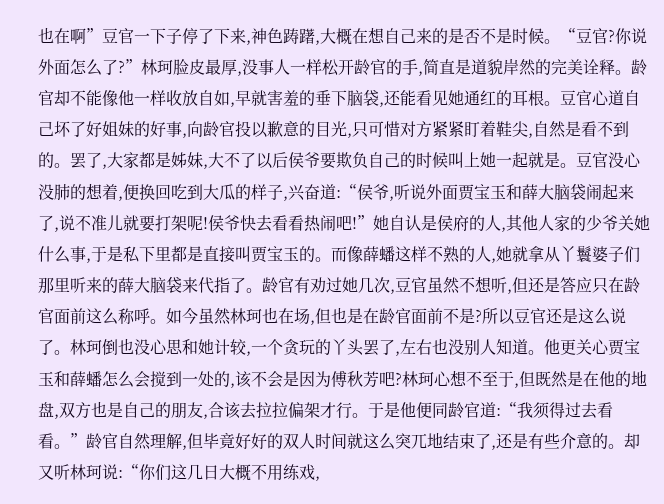也在啊”豆官一下子停了下来,神色踌躇,大概在想自己来的是否不是时候。“豆官?你说外面怎么了?”林珂脸皮最厚,没事人一样松开龄官的手,简直是道貌岸然的完美诠释。龄官却不能像他一样收放自如,早就害羞的垂下脑袋,还能看见她通红的耳根。豆官心道自己坏了好姐妹的好事,向龄官投以歉意的目光,只可惜对方紧紧盯着鞋尖,自然是看不到的。罢了,大家都是姊妹,大不了以后侯爷要欺负自己的时候叫上她一起就是。豆官没心没肺的想着,便换回吃到大瓜的样子,兴奋道:“侯爷,听说外面贾宝玉和薛大脑袋闹起来了,说不准儿就要打架呢!侯爷快去看看热闹吧!”她自认是侯府的人,其他人家的少爷关她什么事,于是私下里都是直接叫贾宝玉的。而像薛蟠这样不熟的人,她就拿从丫鬟婆子们那里听来的薛大脑袋来代指了。龄官有劝过她几次,豆官虽然不想听,但还是答应只在龄官面前这么称呼。如今虽然林珂也在场,但也是在龄官面前不是?所以豆官还是这么说了。林珂倒也没心思和她计较,一个贪玩的丫头罢了,左右也没别人知道。他更关心贾宝玉和薛蟠怎么会搅到一处的,该不会是因为傅秋芳吧?林珂心想不至于,但既然是在他的地盘,双方也是自己的朋友,合该去拉拉偏架才行。于是他便同龄官道:“我须得过去看看。”龄官自然理解,但毕竟好好的双人时间就这么突兀地结束了,还是有些介意的。却又听林珂说:“你们这几日大概不用练戏,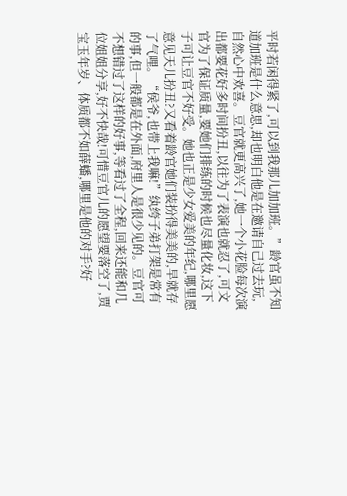平时若闲得紧了,可以到我那儿加加班。”龄官虽不知道加班是什么意思,却也明白他是在邀请自己过去玩,自然心中欢喜。豆官就更高兴了,她一个小花脸每次演出都要花好多时间扮丑,以往为了表演也就忍了,可文官为了保证质量,要她们排练的时候也尽量化妆,这下子可让豆官不好受。她也正是少女爱美的年纪,哪里愿意见天儿扮丑?又看着龄官她们装扮得美美的,早就存了气哩。“侯爷,也带上我嘛!”纨绔子弟打架是常有的事,但一般都是在外面,府里人是很少见的。豆官可不想错过了这样的好事,等看过了全程,回来还能和几位姐姐分享,好不快哉!可惜豆官儿的愿望要落空了,贾宝玉年岁、体质都不如薛蟠,哪里是他的对手?好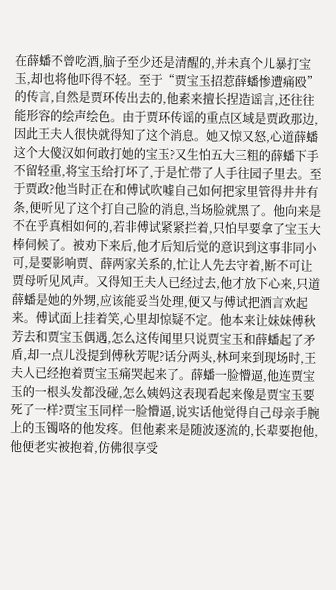在薛蟠不曾吃酒,脑子至少还是清醒的,并未真个儿暴打宝玉,却也将他吓得不轻。至于“贾宝玉招惹薛蟠惨遭痛殴”的传言,自然是贾环传出去的,他素来擅长捏造谣言,还往往能形容的绘声绘色。由于贾环传谣的重点区域是贾政那边,因此王夫人很快就得知了这个消息。她又惊又怒,心道薛蟠这个大傻汉如何敢打她的宝玉?又生怕五大三粗的薛蟠下手不留轻重,将宝玉给打坏了,于是忙带了人手往园子里去。至于贾政?他当时正在和傅试吹嘘自己如何把家里管得井井有条,便听见了这个打自己脸的消息,当场脸就黑了。他向来是不在乎真相如何的,若非傅试紧紧拦着,只怕早要拿了宝玉大棒伺候了。被劝下来后,他才后知后觉的意识到这事非同小可,是要影响贾、薛两家关系的,忙让人先去守着,断不可让贾母听见风声。又得知王夫人已经过去,他才放下心来,只道薛蟠是她的外甥,应该能妥当处理,便又与傅试把酒言欢起来。傅试面上挂着笑,心里却惊疑不定。他本来让妹妹傅秋芳去和贾宝玉偶遇,怎么这传闻里只说贾宝玉和薛蟠起了矛盾,却一点儿没提到傅秋芳呢?话分两头,林珂来到现场时,王夫人已经抱着贾宝玉痛哭起来了。薛蟠一脸懵逼,他连贾宝玉的一根头发都没碰,怎么姨妈这表现看起来像是贾宝玉要死了一样?贾宝玉同样一脸懵逼,说实话他觉得自己母亲手腕上的玉镯咯的他发疼。但他素来是随波逐流的,长辈要抱他,他便老实被抱着,仿佛很享受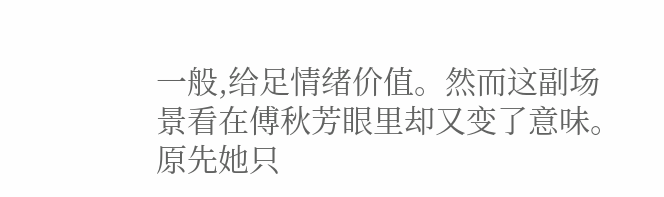一般,给足情绪价值。然而这副场景看在傅秋芳眼里却又变了意味。原先她只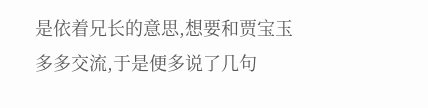是依着兄长的意思,想要和贾宝玉多多交流,于是便多说了几句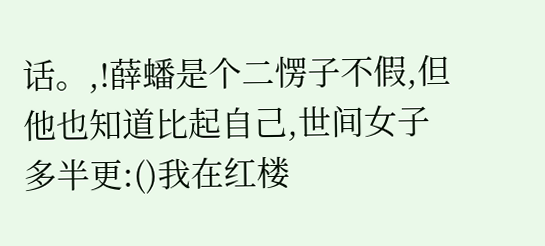话。,!薛蟠是个二愣子不假,但他也知道比起自己,世间女子多半更:()我在红楼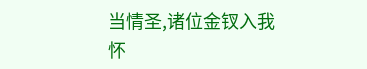当情圣,诸位金钗入我怀